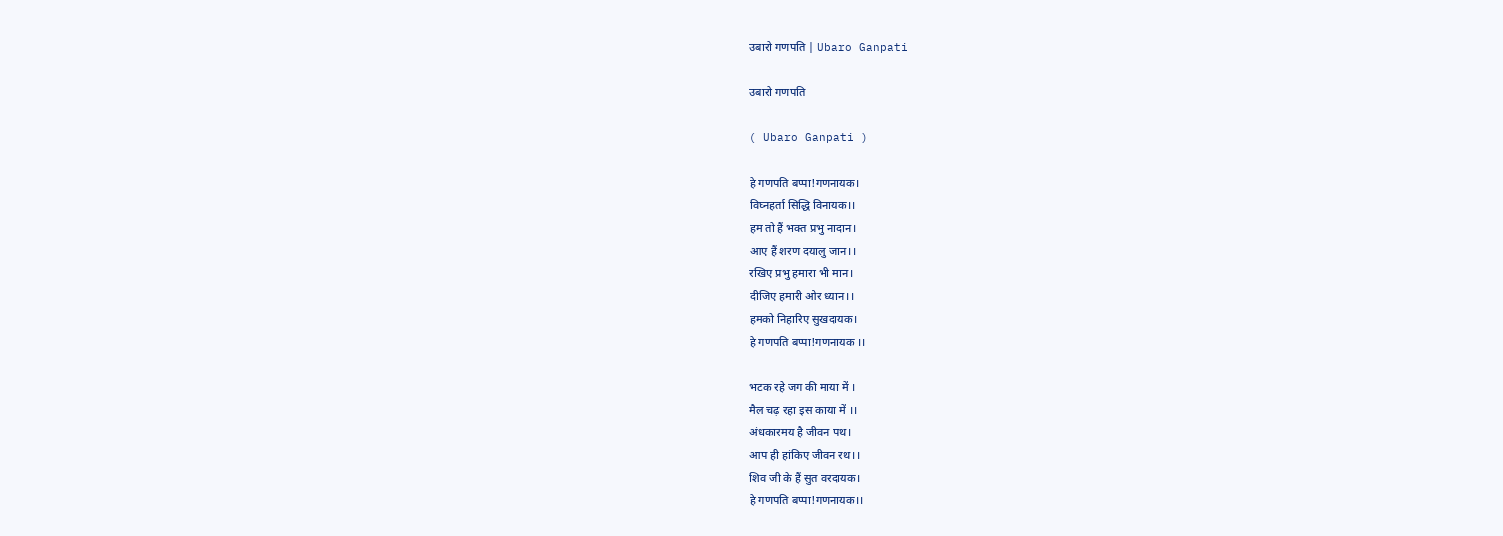उबारो गणपति | Ubaro Ganpati

उबारो गणपति

( Ubaro Ganpati )

हे गणपति बप्पा!गणनायक।
विघ्नहर्ता सिद्धि विनायक।।
हम तो हैं भक्त प्रभु नादान।
आए हैं शरण दयालु जान।।
रखिए प्रभु हमारा भी मान।
दीजिए हमारी ओर ध्यान।।
हमको निहारिए सुखदायक।
हे गणपति बप्पा!गणनायक ।।

भटक रहे जग की माया में ।
मैल चढ़ रहा इस काया में ।।
अंधकारमय है जीवन पथ।
आप ही हांकिए जीवन रथ।।
शिव जी के हैं सुत वरदायक।
हे गणपति बप्पा!गणनायक।।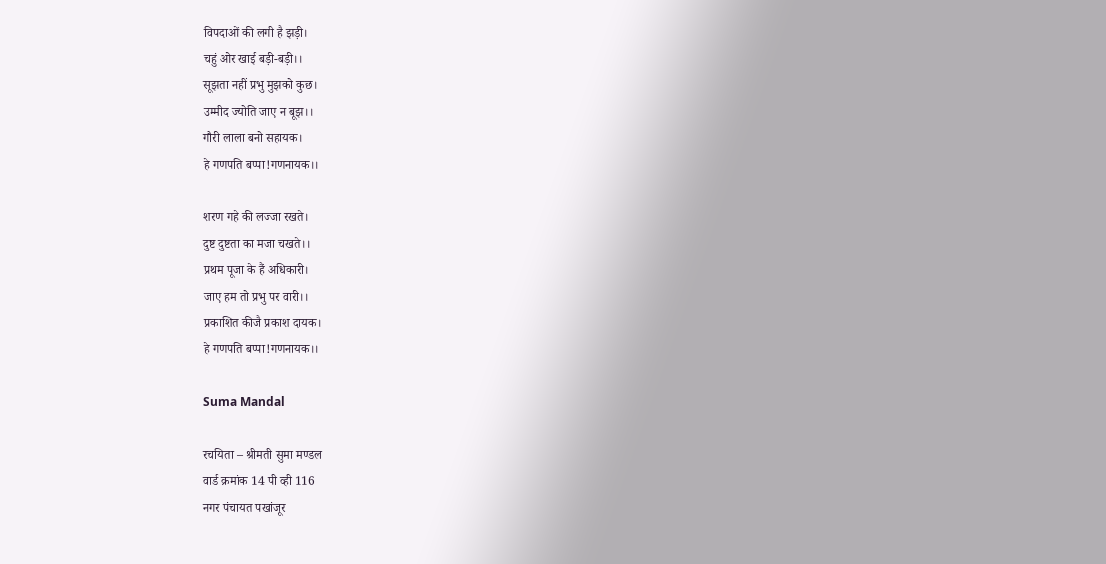विपदाओं की लगी है झड़ी।
चहुं ओर खाई बड़ी-बड़ी।।
सूझता नहीं प्रभु मुझको कुछ।
उम्मीद ज्योति जाए न बूझ।।
गौरी लाला बनो सहायक।
हे गणपति बप्पा!गणनायक।।

शरण गहे की लज्जा रखते।
दुष्ट दुष्टता का मजा चखते।।
प्रथम पूजा के हैं अधिकारी।
जाए हम तो प्रभु पर वारी।।
प्रकाशित कीजै प्रकाश दायक।
हे गणपति बप्पा!गणनायक।।

Suma Mandal

रचयिता – श्रीमती सुमा मण्डल
वार्ड क्रमांक 14 पी व्ही 116
नगर पंचायत पखांजूर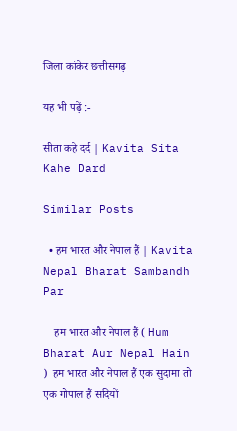जिला कांकेर छत्तीसगढ़

यह भी पढ़ें :-

सीता कहे दर्द | Kavita Sita Kahe Dard

Similar Posts

  • हम भारत और नेपाल हैं | Kavita Nepal Bharat Sambandh Par

    हम भारत और नेपाल हैं ( Hum Bharat Aur Nepal Hain )  हम भारत और नेपाल हैं एक सुदामा तो एक गोपाल हैं सदियों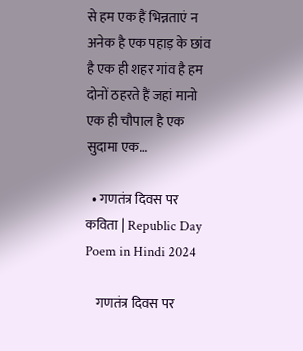से हम एक हैं भिन्नताएं न अनेक है एक पहाड़ के छांव है एक ही शहर गांव है हम दोनों ठहरते हैं जहां मानो एक ही चौपाल है एक सुदामा एक…

  • गणतंत्र दिवस पर कविता | Republic Day Poem in Hindi 2024

    गणतंत्र दिवस पर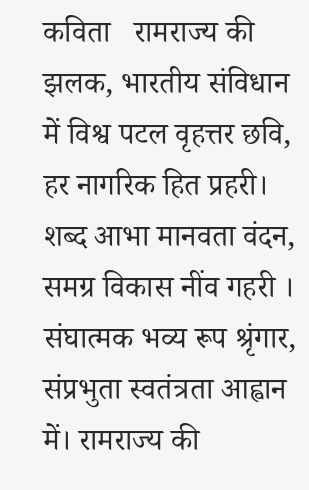कविता   रामराज्य की झलक, भारतीय संविधान में विश्व पटल वृहत्तर छवि, हर नागरिक हित प्रहरी। शब्द आभा मानवता वंदन, समग्र विकास नींव गहरी । संघात्मक भव्य रूप श्रृंगार, संप्रभुता स्वतंत्रता आह्वान में। रामराज्य की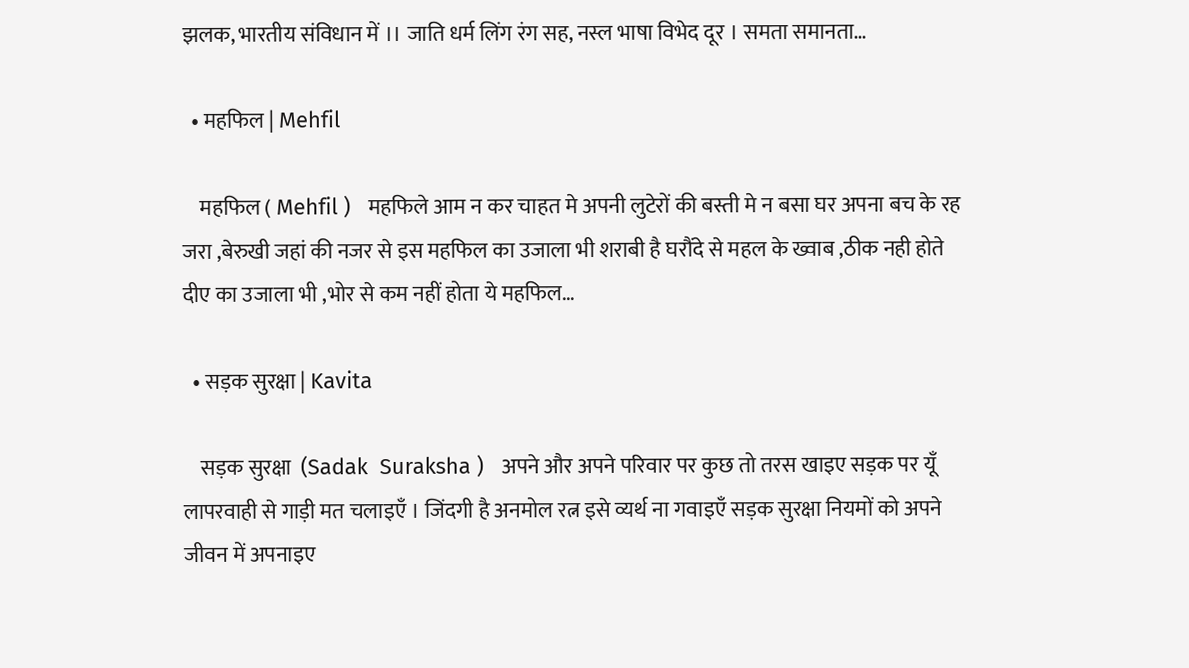झलक, भारतीय संविधान में ।। जाति धर्म लिंग रंग सह, नस्ल भाषा विभेद दूर । समता समानता…

  • महफिल | Mehfil

    महफिल ( Mehfil )   महफिले आम न कर चाहत मे अपनी लुटेरों की बस्ती मे न बसा घर अपना बच के रह जरा ,बेरुखी जहां की नजर से इस महफिल का उजाला भी शराबी है घरौंदे से महल के ख्वाब ,ठीक नही होते दीए का उजाला भी ,भोर से कम नहीं होता ये महफिल…

  • सड़क सुरक्षा | Kavita

    सड़क सुरक्षा  (Sadak  Suraksha )   अपने और अपने परिवार पर कुछ तो तरस खाइए सड़क पर यूँ लापरवाही से गाड़ी मत चलाइएँ । जिंदगी है अनमोल रत्न इसे व्यर्थ ना गवाइएँ सड़क सुरक्षा नियमों को अपने जीवन में अपनाइए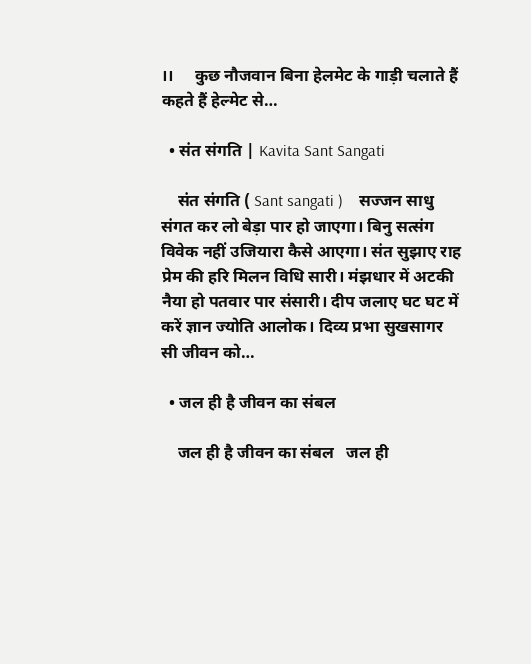।।     कुछ नौजवान बिना हेलमेट के गाड़ी चलाते हैं कहते हैं हेल्मेट से…

  • संत संगति | Kavita Sant Sangati

    संत संगति ( Sant sangati )    सज्जन साधु संगत कर लो बेड़ा पार हो जाएगा। बिनु सत्संग विवेक नहीं उजियारा कैसे आएगा। संत सुझाए राह प्रेम की हरि मिलन विधि सारी। मंझधार में अटकी नैया हो पतवार पार संसारी। दीप जलाए घट घट में करें ज्ञान ज्योति आलोक। दिव्य प्रभा सुखसागर सी जीवन को…

  • जल ही है जीवन का संबल

    जल ही है जीवन का संबल   जल ही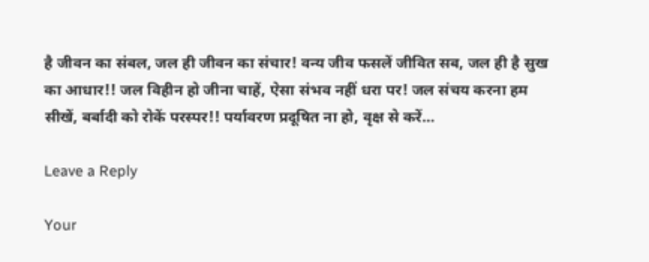है जीवन का संबल, जल ही जीवन का संचार! वन्य जीव फसलें जीवित सब, जल ही है सुख का आधार!! जल विहीन हो जीना चाहें, ऐसा संभव नहीं धरा पर! जल संचय करना हम सीखें, बर्बादी को रोकें परस्पर!! पर्यावरण प्रदूषित ना हो, वृक्ष से करें…

Leave a Reply

Your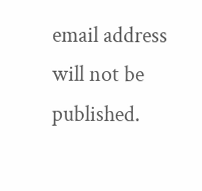email address will not be published.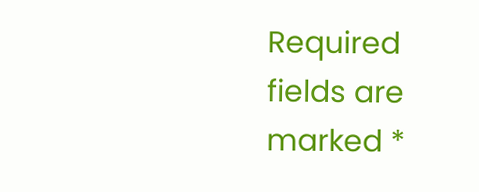Required fields are marked *